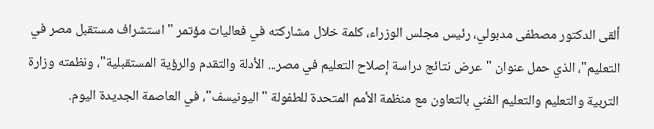ألقى الدكتور مصطفى مدبولي، رئيس مجلس الوزراء، كلمة خلال مشاركته في فعاليات مؤتمر "استشراف مستقبل مصر في التعليم"، الذي حمل عنوان "عرض نتائج دراسة إصلاح التعليم في مصر... الأدلة والتقدم والرؤية المستقبلية"، ونظمته وزارة التربية والتعليم والتعليم الفني بالتعاون مع منظمة الأمم المتحدة للطفولة "اليونيسف"، في العاصمة الجديدة اليوم.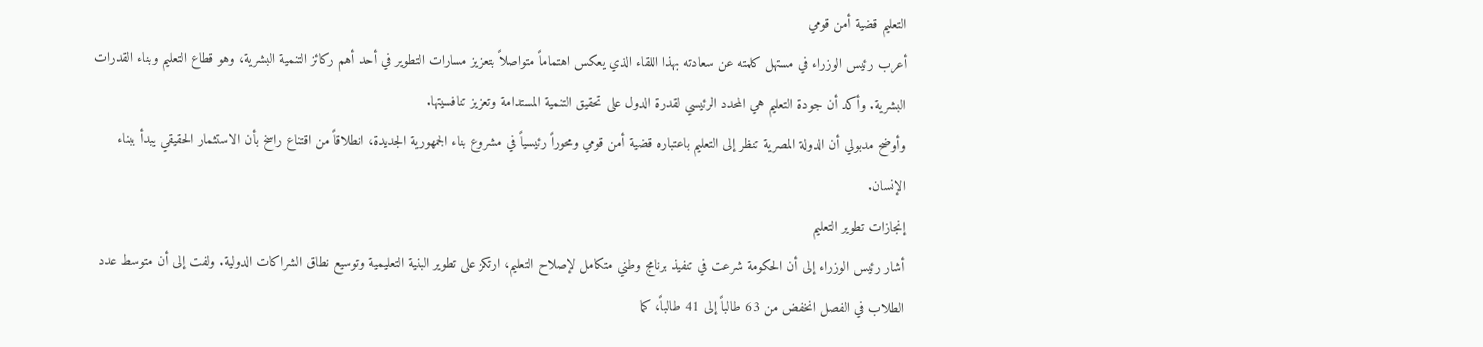التعليم قضية أمن قومي
أعرب رئيس الوزراء في مستهل كلمته عن سعادته بهذا اللقاء الذي يعكس اهتماماً متواصلاً بتعزيز مسارات التطوير في أحد أهم ركائز التنمية البشرية، وهو قطاع التعليم وبناء القدرات البشرية. وأكد أن جودة التعليم هي المحدد الرئيسي لقدرة الدول على تحقيق التنمية المستدامة وتعزيز تنافسيتها.
وأوضح مدبولي أن الدولة المصرية تنظر إلى التعليم باعتباره قضية أمن قومي ومحوراً رئيسياً في مشروع بناء الجمهورية الجديدة، انطلاقاً من اقتناع راسخ بأن الاستثمار الحقيقي يبدأ ببناء الإنسان.
إنجازات تطوير التعليم
أشار رئيس الوزراء إلى أن الحكومة شرعت في تنفيذ برنامج وطني متكامل لإصلاح التعليم، ارتكز على تطوير البنية التعليمية وتوسيع نطاق الشراكات الدولية. ولفت إلى أن متوسط عدد الطلاب في الفصل انخفض من 63 طالباً إلى 41 طالباً، كما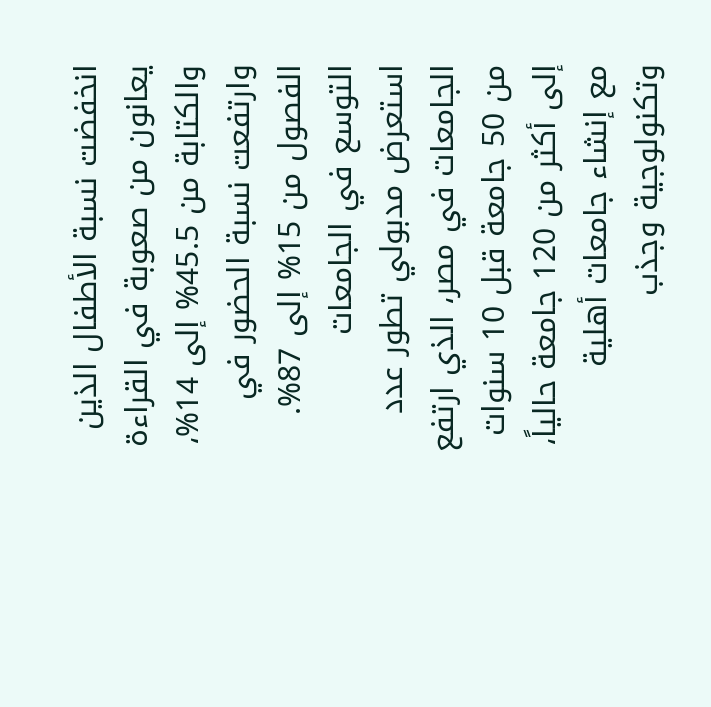انخفضت نسبة الأطفال الذين يعانون من صعوبة في القراءة والكتابة من 45.5% إلى 14%، وارتفعت نسبة الحضور في الفصول من 15% إلى 87%.
التوسع في الجامعات
استعرض مدبولي تطور عدد الجامعات في مصر، الذي ارتفع من 50 جامعة قبل 10 سنوات إلى أكثر من 120 جامعة حالياً، مع إنشاء جامعات أهلية وتكنولوجية وجذب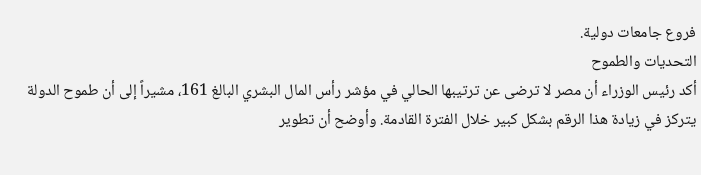فروع جامعات دولية.
التحديات والطموح
أكد رئيس الوزراء أن مصر لا ترضى عن ترتيبها الحالي في مؤشر رأس المال البشري البالغ 161، مشيراً إلى أن طموح الدولة يتركز في زيادة هذا الرقم بشكل كبير خلال الفترة القادمة. وأوضح أن تطوير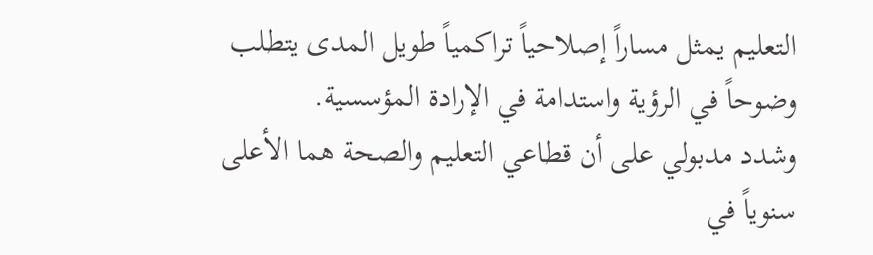التعليم يمثل مساراً إصلاحياً تراكمياً طويل المدى يتطلب وضوحاً في الرؤية واستدامة في الإرادة المؤسسية.
وشدد مدبولي على أن قطاعي التعليم والصحة هما الأعلى سنوياً في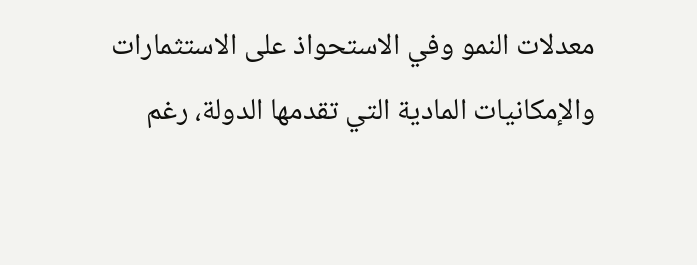معدلات النمو وفي الاستحواذ على الاستثمارات والإمكانيات المادية التي تقدمها الدولة، رغم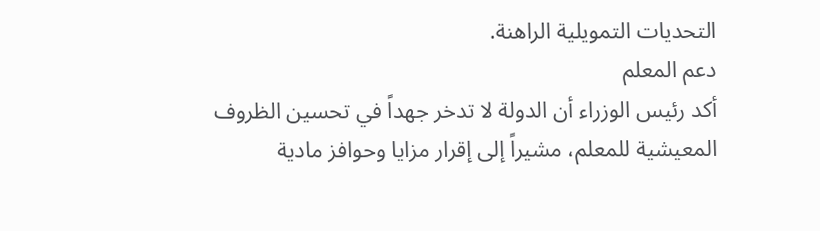التحديات التمويلية الراهنة.
دعم المعلم
أكد رئيس الوزراء أن الدولة لا تدخر جهداً في تحسين الظروف المعيشية للمعلم، مشيراً إلى إقرار مزايا وحوافز مادية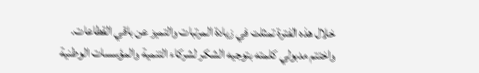خلال هذه الفترة تمثلت في زيادة المرتبات والتميز عن باقي القطاعات.
واختتم مدبولي كلمته بتوجيه الشكر لشركاء التنمية والمؤسسات الوطنية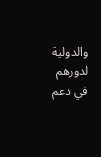والدولية لدورهم في دعم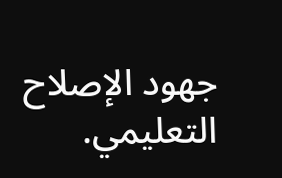جهود الإصلاح التعليمي.